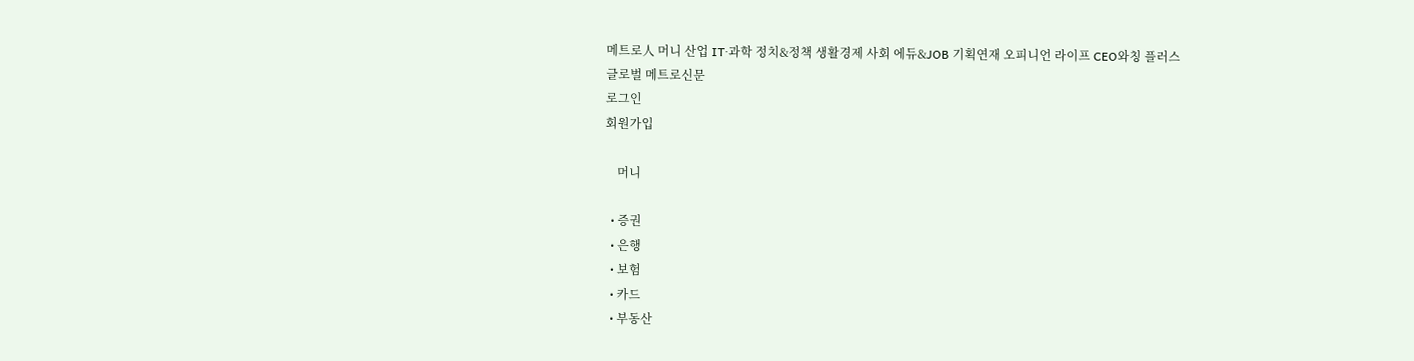메트로人 머니 산업 IT·과학 정치&정책 생활경제 사회 에듀&JOB 기획연재 오피니언 라이프 CEO와칭 플러스
글로벌 메트로신문
로그인
회원가입

    머니

  • 증권
  • 은행
  • 보험
  • 카드
  • 부동산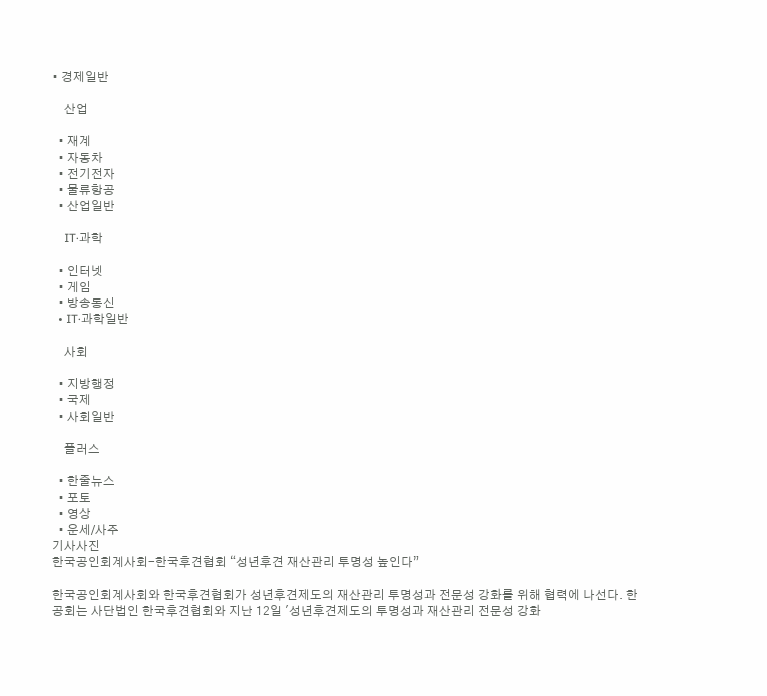• 경제일반

    산업

  • 재계
  • 자동차
  • 전기전자
  • 물류항공
  • 산업일반

    IT·과학

  • 인터넷
  • 게임
  • 방송통신
  • IT·과학일반

    사회

  • 지방행정
  • 국제
  • 사회일반

    플러스

  • 한줄뉴스
  • 포토
  • 영상
  • 운세/사주
기사사진
한국공인회계사회-한국후견협회 “성년후견 재산관리 투명성 높인다”

한국공인회계사회와 한국후견협회가 성년후견제도의 재산관리 투명성과 전문성 강화를 위해 협력에 나선다. 한공회는 사단법인 한국후견협회와 지난 12일 '성년후견제도의 투명성과 재산관리 전문성 강화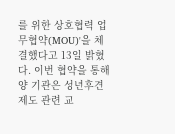를 위한 상호협력 업무협약(MOU)'을 체결했다고 13일 밝혔다. 이번 협약을 통해 양 기관은 성년후견제도 관련 교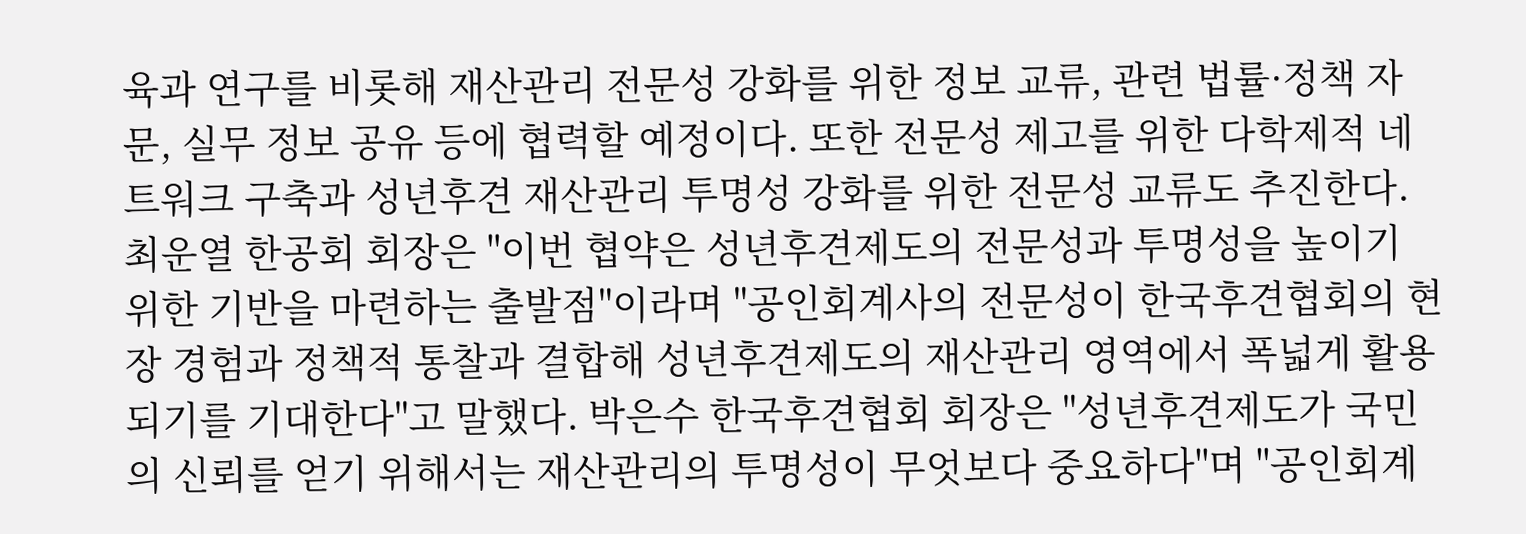육과 연구를 비롯해 재산관리 전문성 강화를 위한 정보 교류, 관련 법률·정책 자문, 실무 정보 공유 등에 협력할 예정이다. 또한 전문성 제고를 위한 다학제적 네트워크 구축과 성년후견 재산관리 투명성 강화를 위한 전문성 교류도 추진한다. 최운열 한공회 회장은 "이번 협약은 성년후견제도의 전문성과 투명성을 높이기 위한 기반을 마련하는 출발점"이라며 "공인회계사의 전문성이 한국후견협회의 현장 경험과 정책적 통찰과 결합해 성년후견제도의 재산관리 영역에서 폭넓게 활용되기를 기대한다"고 말했다. 박은수 한국후견협회 회장은 "성년후견제도가 국민의 신뢰를 얻기 위해서는 재산관리의 투명성이 무엇보다 중요하다"며 "공인회계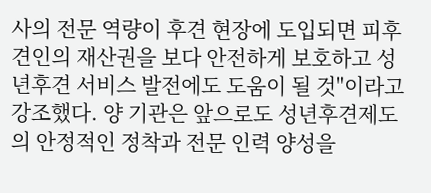사의 전문 역량이 후견 현장에 도입되면 피후견인의 재산권을 보다 안전하게 보호하고 성년후견 서비스 발전에도 도움이 될 것"이라고 강조했다. 양 기관은 앞으로도 성년후견제도의 안정적인 정착과 전문 인력 양성을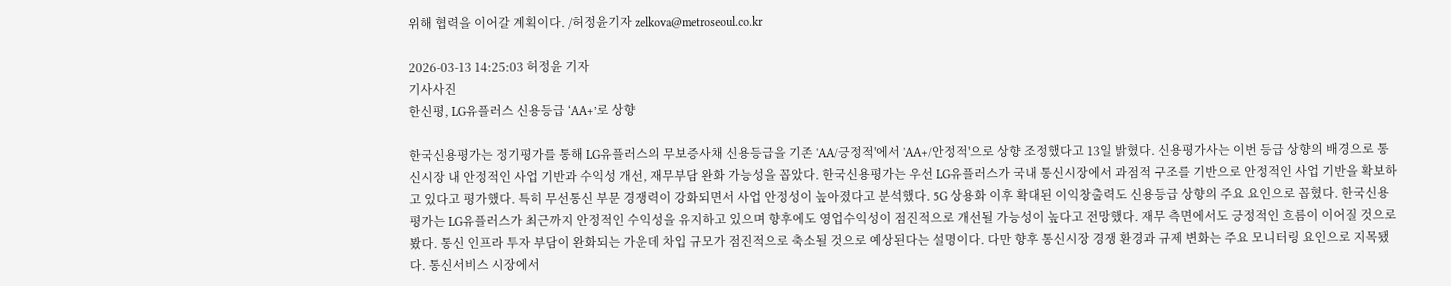위해 협력을 이어갈 계획이다. /허정윤기자 zelkova@metroseoul.co.kr

2026-03-13 14:25:03 허정윤 기자
기사사진
한신평, LG유플러스 신용등급 ‘AA+’로 상향

한국신용평가는 정기평가를 통해 LG유플러스의 무보증사채 신용등급을 기존 'AA/긍정적'에서 'AA+/안정적'으로 상향 조정했다고 13일 밝혔다. 신용평가사는 이번 등급 상향의 배경으로 통신시장 내 안정적인 사업 기반과 수익성 개선, 재무부담 완화 가능성을 꼽았다. 한국신용평가는 우선 LG유플러스가 국내 통신시장에서 과점적 구조를 기반으로 안정적인 사업 기반을 확보하고 있다고 평가했다. 특히 무선통신 부문 경쟁력이 강화되면서 사업 안정성이 높아졌다고 분석했다. 5G 상용화 이후 확대된 이익창출력도 신용등급 상향의 주요 요인으로 꼽혔다. 한국신용평가는 LG유플러스가 최근까지 안정적인 수익성을 유지하고 있으며 향후에도 영업수익성이 점진적으로 개선될 가능성이 높다고 전망했다. 재무 측면에서도 긍정적인 흐름이 이어질 것으로 봤다. 통신 인프라 투자 부담이 완화되는 가운데 차입 규모가 점진적으로 축소될 것으로 예상된다는 설명이다. 다만 향후 통신시장 경쟁 환경과 규제 변화는 주요 모니터링 요인으로 지목됐다. 통신서비스 시장에서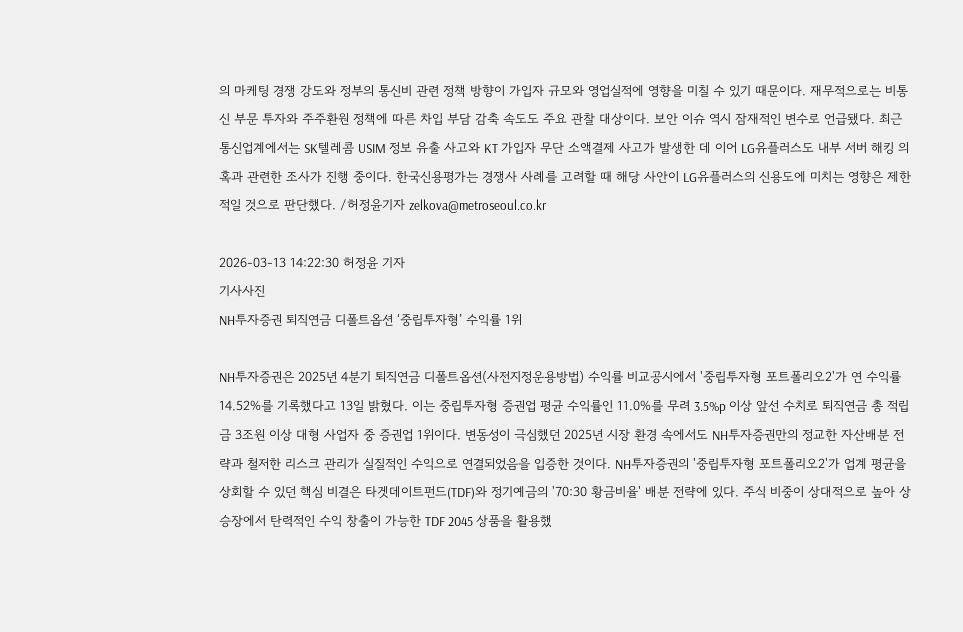의 마케팅 경쟁 강도와 정부의 통신비 관련 정책 방향이 가입자 규모와 영업실적에 영향을 미칠 수 있기 때문이다. 재무적으로는 비통신 부문 투자와 주주환원 정책에 따른 차입 부담 감축 속도도 주요 관찰 대상이다. 보안 이슈 역시 잠재적인 변수로 언급됐다. 최근 통신업계에서는 SK텔레콤 USIM 정보 유출 사고와 KT 가입자 무단 소액결제 사고가 발생한 데 이어 LG유플러스도 내부 서버 해킹 의혹과 관련한 조사가 진행 중이다. 한국신용평가는 경쟁사 사례를 고려할 때 해당 사안이 LG유플러스의 신용도에 미치는 영향은 제한적일 것으로 판단했다. /허정윤기자 zelkova@metroseoul.co.kr

2026-03-13 14:22:30 허정윤 기자
기사사진
NH투자증권 퇴직연금 디폴트옵션 ‘중립투자형’ 수익률 1위

NH투자증권은 2025년 4분기 퇴직연금 디폴트옵션(사전지정운용방법) 수익률 비교공시에서 '중립투자형 포트폴리오2'가 연 수익률 14.52%를 기록했다고 13일 밝혔다. 이는 중립투자형 증권업 평균 수익률인 11.0%를 무려 3.5%p 이상 앞선 수치로 퇴직연금 총 적립금 3조원 이상 대형 사업자 중 증권업 1위이다. 변동성이 극심했던 2025년 시장 환경 속에서도 NH투자증권만의 정교한 자산배분 전략과 철저한 리스크 관리가 실질적인 수익으로 연결되었음을 입증한 것이다. NH투자증권의 '중립투자형 포트폴리오2'가 업계 평균을 상회할 수 있던 핵심 비결은 타겟데이트펀드(TDF)와 정기예금의 '70:30 황금비율' 배분 전략에 있다. 주식 비중이 상대적으로 높아 상승장에서 탄력적인 수익 창출이 가능한 TDF 2045 상품을 활용했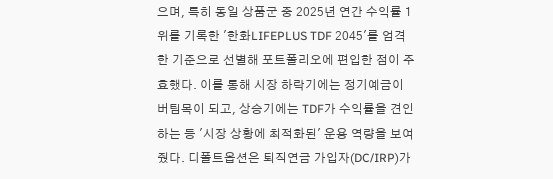으며, 특히 동일 상품군 중 2025년 연간 수익률 1위를 기록한 '한화LIFEPLUS TDF 2045'를 엄격한 기준으로 선별해 포트폴리오에 편입한 점이 주효했다. 이를 통해 시장 하락기에는 정기예금이 버팀목이 되고, 상승기에는 TDF가 수익률을 견인하는 등 '시장 상황에 최적화된' 운용 역량을 보여줬다. 디폴트옵션은 퇴직연금 가입자(DC/IRP)가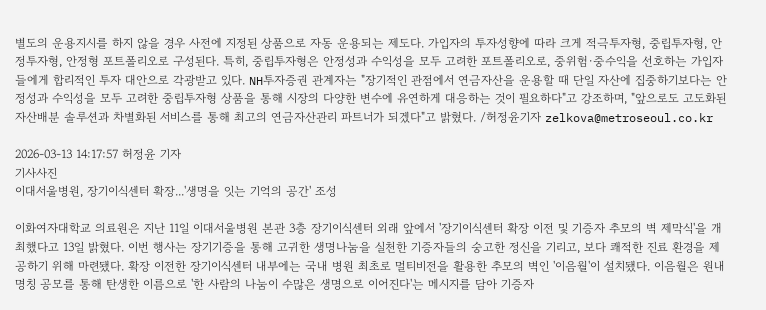별도의 운용지시를 하지 않을 경우 사전에 지정된 상품으로 자동 운용되는 제도다. 가입자의 투자성향에 따라 크게 적극투자형, 중립투자형, 안정투자형, 안정형 포트폴리오로 구성된다. 특히, 중립투자형은 안정성과 수익성을 모두 고려한 포트폴리오로, 중위험·중수익을 선호하는 가입자들에게 합리적인 투자 대안으로 각광받고 있다. NH투자증권 관계자는 "장기적인 관점에서 연금자산을 운용할 때 단일 자산에 집중하기보다는 안정성과 수익성을 모두 고려한 중립투자형 상품을 통해 시장의 다양한 변수에 유연하게 대응하는 것이 필요하다"고 강조하며, "앞으로도 고도화된 자산배분 솔루션과 차별화된 서비스를 통해 최고의 연금자산관리 파트너가 되겠다"고 밝혔다. /허정윤기자 zelkova@metroseoul.co.kr

2026-03-13 14:17:57 허정윤 기자
기사사진
이대서울병원, 장기이식센터 확장...'생명을 잇는 기억의 공간' 조성

이화여자대학교 의료원은 지난 11일 이대서울병원 본관 3층 장기이식센터 외래 앞에서 '장기이식센터 확장 이전 및 기증자 추모의 벽 제막식'을 개최했다고 13일 밝혔다. 이번 행사는 장기기증을 통해 고귀한 생명나눔을 실천한 기증자들의 숭고한 정신을 기리고, 보다 쾌적한 진료 환경을 제공하기 위해 마련됐다. 확장 이전한 장기이식센터 내부에는 국내 병원 최초로 멀티비전을 활용한 추모의 벽인 '이음월'이 설치됐다. 이음월은 원내 명칭 공모를 통해 탄생한 이름으로 '한 사람의 나눔이 수많은 생명으로 이어진다'는 메시지를 담아 기증자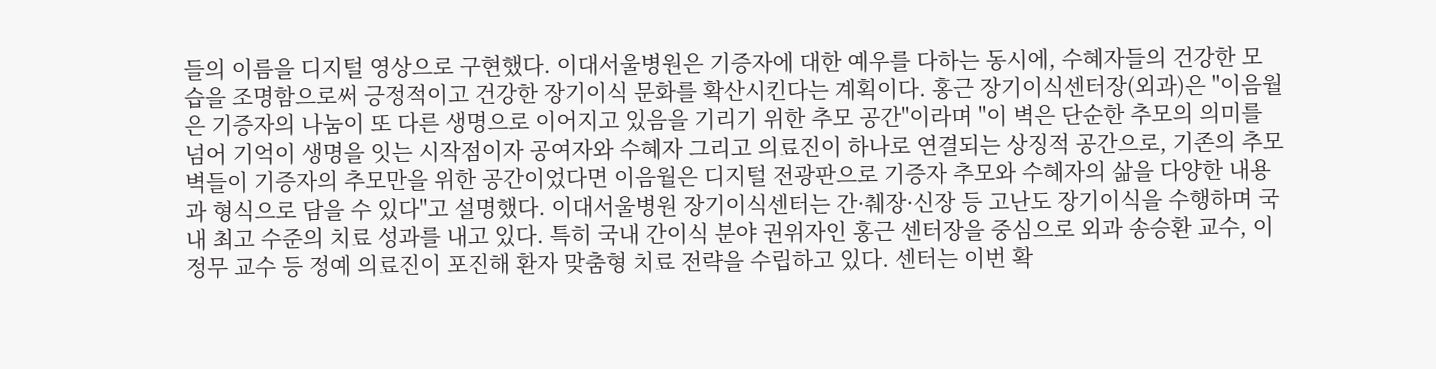들의 이름을 디지털 영상으로 구현했다. 이대서울병원은 기증자에 대한 예우를 다하는 동시에, 수혜자들의 건강한 모습을 조명함으로써 긍정적이고 건강한 장기이식 문화를 확산시킨다는 계획이다. 홍근 장기이식센터장(외과)은 "이음월은 기증자의 나눔이 또 다른 생명으로 이어지고 있음을 기리기 위한 추모 공간"이라며 "이 벽은 단순한 추모의 의미를 넘어 기억이 생명을 잇는 시작점이자 공여자와 수혜자 그리고 의료진이 하나로 연결되는 상징적 공간으로, 기존의 추모벽들이 기증자의 추모만을 위한 공간이었다면 이음월은 디지털 전광판으로 기증자 추모와 수혜자의 삶을 다양한 내용과 형식으로 담을 수 있다"고 설명했다. 이대서울병원 장기이식센터는 간·췌장·신장 등 고난도 장기이식을 수행하며 국내 최고 수준의 치료 성과를 내고 있다. 특히 국내 간이식 분야 권위자인 홍근 센터장을 중심으로 외과 송승환 교수, 이정무 교수 등 정예 의료진이 포진해 환자 맞춤형 치료 전략을 수립하고 있다. 센터는 이번 확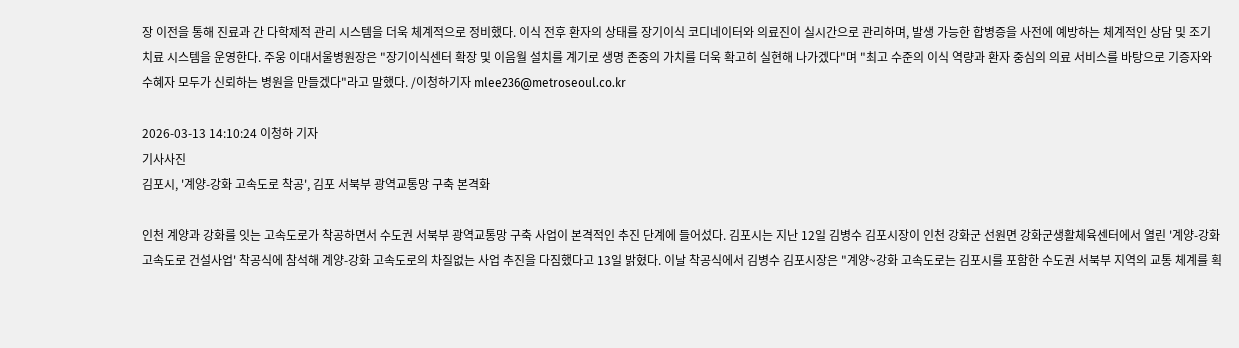장 이전을 통해 진료과 간 다학제적 관리 시스템을 더욱 체계적으로 정비했다. 이식 전후 환자의 상태를 장기이식 코디네이터와 의료진이 실시간으로 관리하며, 발생 가능한 합병증을 사전에 예방하는 체계적인 상담 및 조기 치료 시스템을 운영한다. 주웅 이대서울병원장은 "장기이식센터 확장 및 이음월 설치를 계기로 생명 존중의 가치를 더욱 확고히 실현해 나가겠다"며 "최고 수준의 이식 역량과 환자 중심의 의료 서비스를 바탕으로 기증자와 수혜자 모두가 신뢰하는 병원을 만들겠다"라고 말했다. /이청하기자 mlee236@metroseoul.co.kr

2026-03-13 14:10:24 이청하 기자
기사사진
김포시, '계양-강화 고속도로 착공', 김포 서북부 광역교통망 구축 본격화

인천 계양과 강화를 잇는 고속도로가 착공하면서 수도권 서북부 광역교통망 구축 사업이 본격적인 추진 단계에 들어섰다. 김포시는 지난 12일 김병수 김포시장이 인천 강화군 선원면 강화군생활체육센터에서 열린 '계양-강화 고속도로 건설사업' 착공식에 참석해 계양-강화 고속도로의 차질없는 사업 추진을 다짐했다고 13일 밝혔다. 이날 착공식에서 김병수 김포시장은 "계양~강화 고속도로는 김포시를 포함한 수도권 서북부 지역의 교통 체계를 획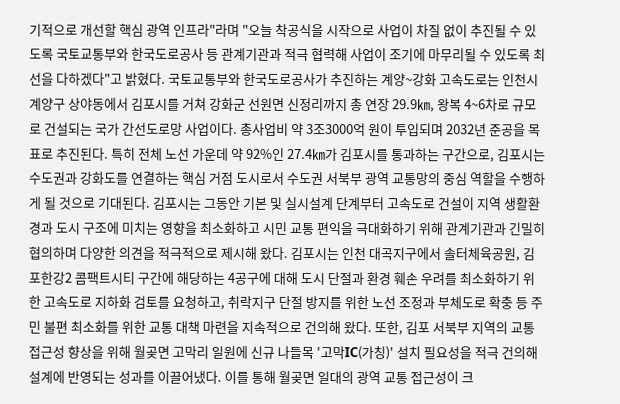기적으로 개선할 핵심 광역 인프라"라며 "오늘 착공식을 시작으로 사업이 차질 없이 추진될 수 있도록 국토교통부와 한국도로공사 등 관계기관과 적극 협력해 사업이 조기에 마무리될 수 있도록 최선을 다하겠다"고 밝혔다. 국토교통부와 한국도로공사가 추진하는 계양~강화 고속도로는 인천시 계양구 상야동에서 김포시를 거쳐 강화군 선원면 신정리까지 총 연장 29.9㎞, 왕복 4~6차로 규모로 건설되는 국가 간선도로망 사업이다. 총사업비 약 3조3000억 원이 투입되며 2032년 준공을 목표로 추진된다. 특히 전체 노선 가운데 약 92%인 27.4㎞가 김포시를 통과하는 구간으로, 김포시는 수도권과 강화도를 연결하는 핵심 거점 도시로서 수도권 서북부 광역 교통망의 중심 역할을 수행하게 될 것으로 기대된다. 김포시는 그동안 기본 및 실시설계 단계부터 고속도로 건설이 지역 생활환경과 도시 구조에 미치는 영향을 최소화하고 시민 교통 편익을 극대화하기 위해 관계기관과 긴밀히 협의하며 다양한 의견을 적극적으로 제시해 왔다. 김포시는 인천 대곡지구에서 솔터체육공원, 김포한강2 콤팩트시티 구간에 해당하는 4공구에 대해 도시 단절과 환경 훼손 우려를 최소화하기 위한 고속도로 지하화 검토를 요청하고, 취락지구 단절 방지를 위한 노선 조정과 부체도로 확충 등 주민 불편 최소화를 위한 교통 대책 마련을 지속적으로 건의해 왔다. 또한, 김포 서북부 지역의 교통 접근성 향상을 위해 월곶면 고막리 일원에 신규 나들목 '고막IC(가칭)' 설치 필요성을 적극 건의해 설계에 반영되는 성과를 이끌어냈다. 이를 통해 월곶면 일대의 광역 교통 접근성이 크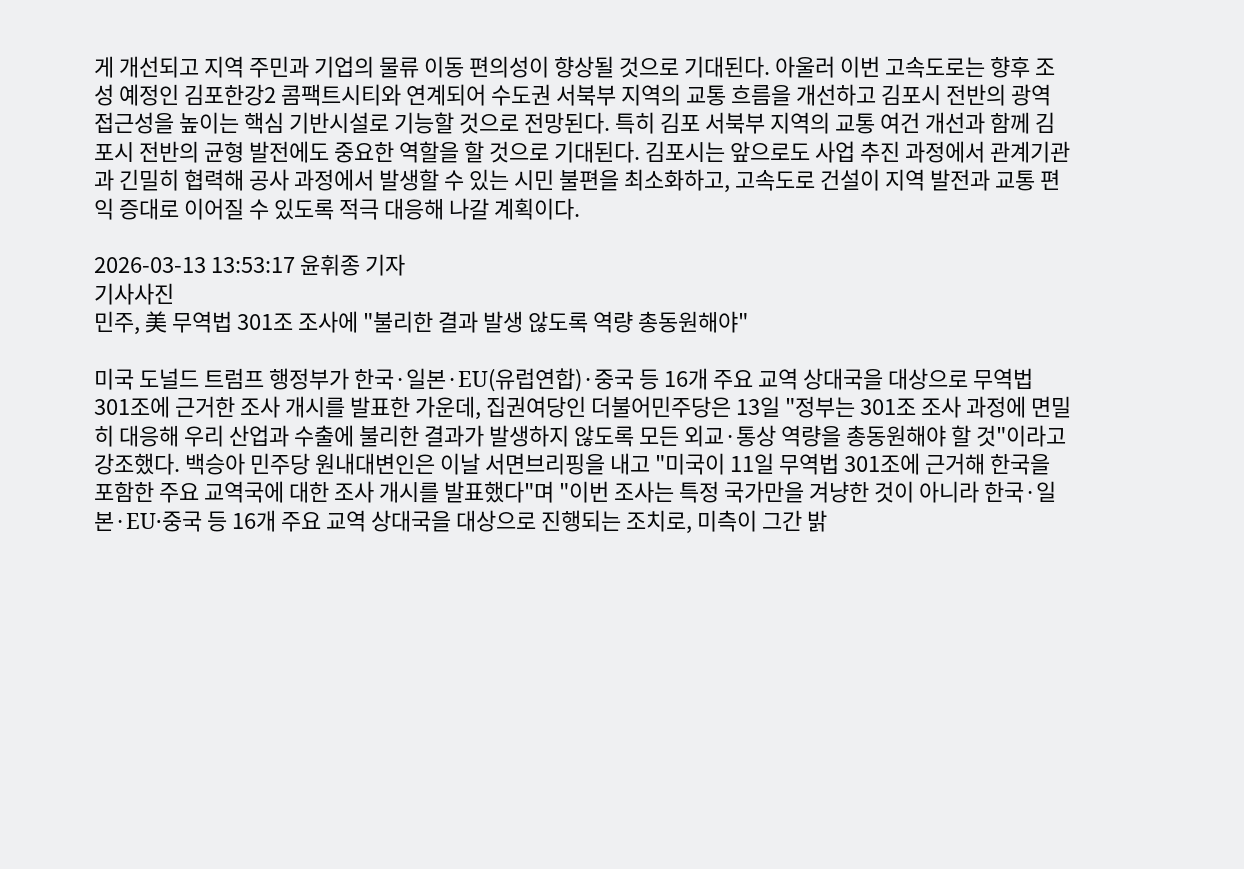게 개선되고 지역 주민과 기업의 물류 이동 편의성이 향상될 것으로 기대된다. 아울러 이번 고속도로는 향후 조성 예정인 김포한강2 콤팩트시티와 연계되어 수도권 서북부 지역의 교통 흐름을 개선하고 김포시 전반의 광역 접근성을 높이는 핵심 기반시설로 기능할 것으로 전망된다. 특히 김포 서북부 지역의 교통 여건 개선과 함께 김포시 전반의 균형 발전에도 중요한 역할을 할 것으로 기대된다. 김포시는 앞으로도 사업 추진 과정에서 관계기관과 긴밀히 협력해 공사 과정에서 발생할 수 있는 시민 불편을 최소화하고, 고속도로 건설이 지역 발전과 교통 편익 증대로 이어질 수 있도록 적극 대응해 나갈 계획이다.

2026-03-13 13:53:17 윤휘종 기자
기사사진
민주, 美 무역법 301조 조사에 "불리한 결과 발생 않도록 역량 총동원해야"

미국 도널드 트럼프 행정부가 한국·일본·EU(유럽연합)·중국 등 16개 주요 교역 상대국을 대상으로 무역법 301조에 근거한 조사 개시를 발표한 가운데, 집권여당인 더불어민주당은 13일 "정부는 301조 조사 과정에 면밀히 대응해 우리 산업과 수출에 불리한 결과가 발생하지 않도록 모든 외교·통상 역량을 총동원해야 할 것"이라고 강조했다. 백승아 민주당 원내대변인은 이날 서면브리핑을 내고 "미국이 11일 무역법 301조에 근거해 한국을 포함한 주요 교역국에 대한 조사 개시를 발표했다"며 "이번 조사는 특정 국가만을 겨냥한 것이 아니라 한국·일본·EU·중국 등 16개 주요 교역 상대국을 대상으로 진행되는 조치로, 미측이 그간 밝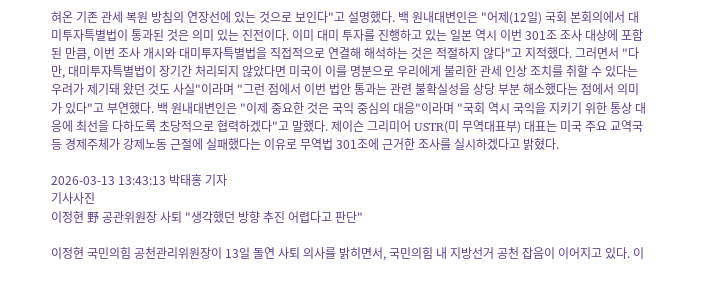혀온 기존 관세 복원 방침의 연장선에 있는 것으로 보인다"고 설명했다. 백 원내대변인은 "어제(12일) 국회 본회의에서 대미투자특별법이 통과된 것은 의미 있는 진전이다. 이미 대미 투자를 진행하고 있는 일본 역시 이번 301조 조사 대상에 포함된 만큼, 이번 조사 개시와 대미투자특별법을 직접적으로 연결해 해석하는 것은 적절하지 않다"고 지적했다. 그러면서 "다만, 대미투자특별법이 장기간 처리되지 않았다면 미국이 이를 명분으로 우리에게 불리한 관세 인상 조치를 취할 수 있다는 우려가 제기돼 왔던 것도 사실"이라며 "그런 점에서 이번 법안 통과는 관련 불확실성을 상당 부분 해소했다는 점에서 의미가 있다"고 부연했다. 백 원내대변인은 "이제 중요한 것은 국익 중심의 대응"이라며 "국회 역시 국익을 지키기 위한 통상 대응에 최선을 다하도록 초당적으로 협력하겠다"고 말했다. 제이슨 그리미어 USTR(미 무역대표부) 대표는 미국 주요 교역국 등 경제주체가 강제노동 근절에 실패했다는 이유로 무역법 301조에 근거한 조사를 실시하겠다고 밝혔다.

2026-03-13 13:43:13 박태홍 기자
기사사진
이정현 野 공관위원장 사퇴 "생각했던 방향 추진 어렵다고 판단"

이정현 국민의힘 공천관리위원장이 13일 돌연 사퇴 의사를 밝히면서, 국민의힘 내 지방선거 공천 잡음이 이어지고 있다. 이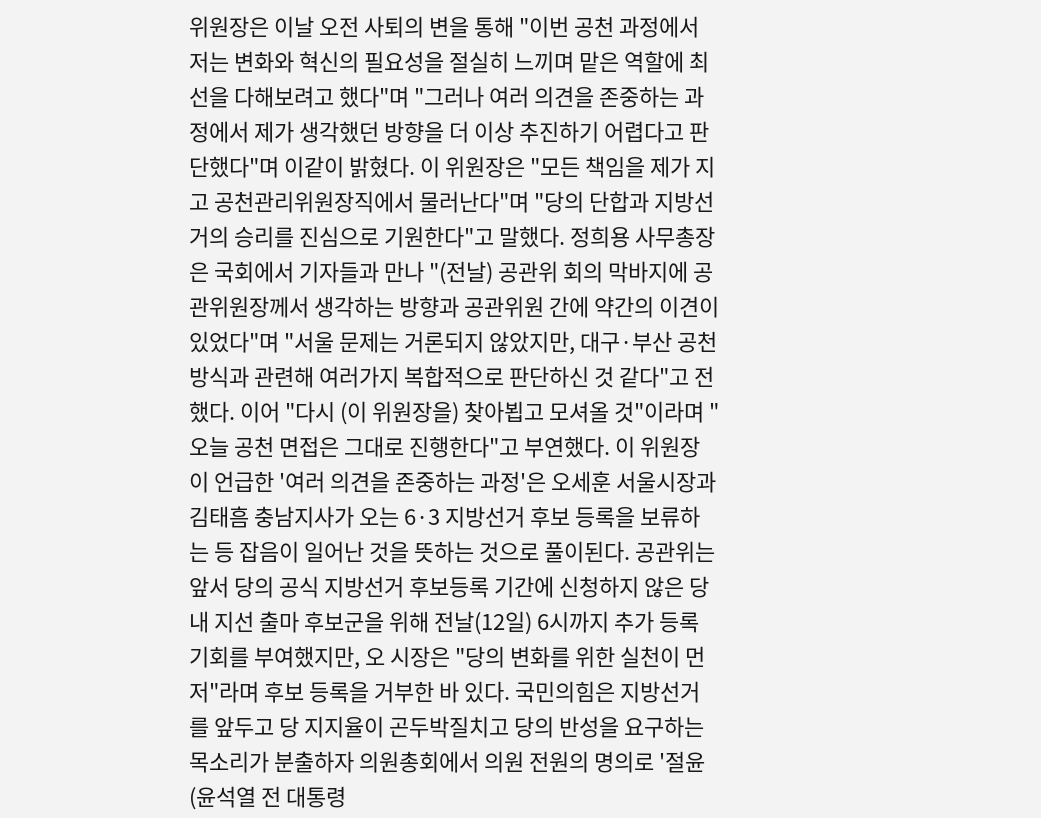위원장은 이날 오전 사퇴의 변을 통해 "이번 공천 과정에서 저는 변화와 혁신의 필요성을 절실히 느끼며 맡은 역할에 최선을 다해보려고 했다"며 "그러나 여러 의견을 존중하는 과정에서 제가 생각했던 방향을 더 이상 추진하기 어렵다고 판단했다"며 이같이 밝혔다. 이 위원장은 "모든 책임을 제가 지고 공천관리위원장직에서 물러난다"며 "당의 단합과 지방선거의 승리를 진심으로 기원한다"고 말했다. 정희용 사무총장은 국회에서 기자들과 만나 "(전날) 공관위 회의 막바지에 공관위원장께서 생각하는 방향과 공관위원 간에 약간의 이견이 있었다"며 "서울 문제는 거론되지 않았지만, 대구·부산 공천 방식과 관련해 여러가지 복합적으로 판단하신 것 같다"고 전했다. 이어 "다시 (이 위원장을) 찾아뵙고 모셔올 것"이라며 "오늘 공천 면접은 그대로 진행한다"고 부연했다. 이 위원장이 언급한 '여러 의견을 존중하는 과정'은 오세훈 서울시장과 김태흠 충남지사가 오는 6·3 지방선거 후보 등록을 보류하는 등 잡음이 일어난 것을 뜻하는 것으로 풀이된다. 공관위는 앞서 당의 공식 지방선거 후보등록 기간에 신청하지 않은 당 내 지선 출마 후보군을 위해 전날(12일) 6시까지 추가 등록 기회를 부여했지만, 오 시장은 "당의 변화를 위한 실천이 먼저"라며 후보 등록을 거부한 바 있다. 국민의힘은 지방선거를 앞두고 당 지지율이 곤두박질치고 당의 반성을 요구하는 목소리가 분출하자 의원총회에서 의원 전원의 명의로 '절윤(윤석열 전 대통령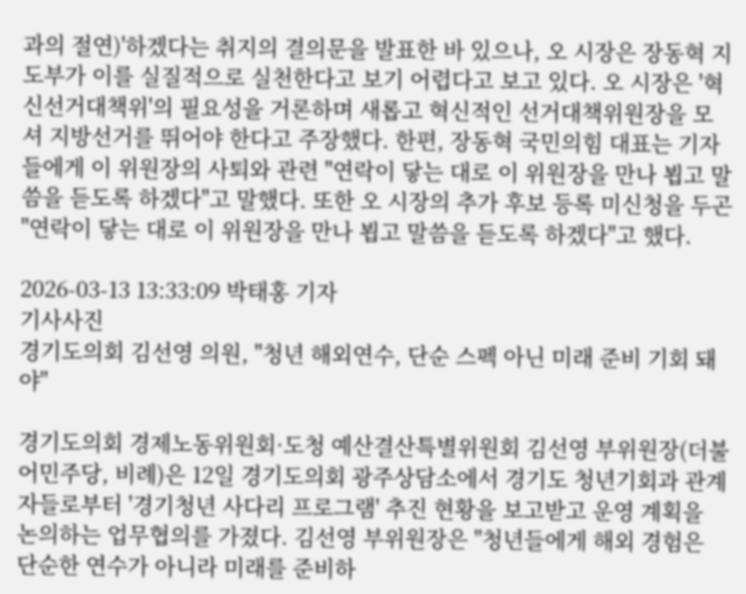과의 절연)'하겠다는 취지의 결의문을 발표한 바 있으나, 오 시장은 장동혁 지도부가 이를 실질적으로 실천한다고 보기 어렵다고 보고 있다. 오 시장은 '혁신선거대책위'의 필요성을 거론하며 새롭고 혁신적인 선거대책위원장을 모셔 지방선거를 뛰어야 한다고 주장했다. 한편, 장동혁 국민의힘 대표는 기자들에게 이 위원장의 사퇴와 관련 "연락이 닿는 대로 이 위원장을 만나 뵙고 말씀을 듣도록 하겠다"고 말했다. 또한 오 시장의 추가 후보 등록 미신청을 두곤 "연락이 닿는 대로 이 위원장을 만나 뵙고 말씀을 듣도록 하겠다"고 했다.

2026-03-13 13:33:09 박태홍 기자
기사사진
경기도의회 김선영 의원, "청년 해외연수, 단순 스펙 아닌 미래 준비 기회 돼야"

경기도의회 경제노동위원회·도청 예산결산특별위원회 김선영 부위원장(더불어민주당, 비례)은 12일 경기도의회 광주상담소에서 경기도 청년기회과 관계자들로부터 '경기청년 사다리 프로그램' 추진 현황을 보고받고 운영 계획을 논의하는 업무협의를 가졌다. 김선영 부위원장은 "청년들에게 해외 경험은 단순한 연수가 아니라 미래를 준비하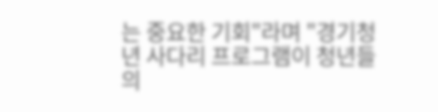는 중요한 기회"라며 "경기청년 사다리 프로그램이 청년들의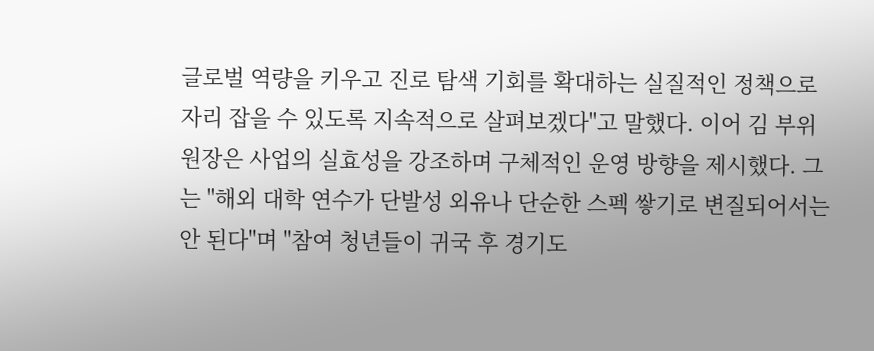글로벌 역량을 키우고 진로 탐색 기회를 확대하는 실질적인 정책으로 자리 잡을 수 있도록 지속적으로 살펴보겠다"고 말했다. 이어 김 부위원장은 사업의 실효성을 강조하며 구체적인 운영 방향을 제시했다. 그는 "해외 대학 연수가 단발성 외유나 단순한 스펙 쌓기로 변질되어서는 안 된다"며 "참여 청년들이 귀국 후 경기도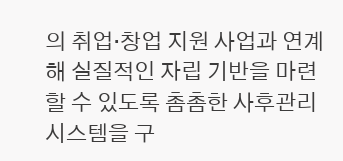의 취업·창업 지원 사업과 연계해 실질적인 자립 기반을 마련할 수 있도록 촘촘한 사후관리 시스템을 구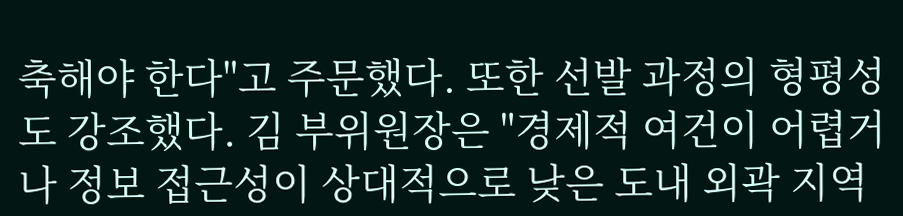축해야 한다"고 주문했다. 또한 선발 과정의 형평성도 강조했다. 김 부위원장은 "경제적 여건이 어렵거나 정보 접근성이 상대적으로 낮은 도내 외곽 지역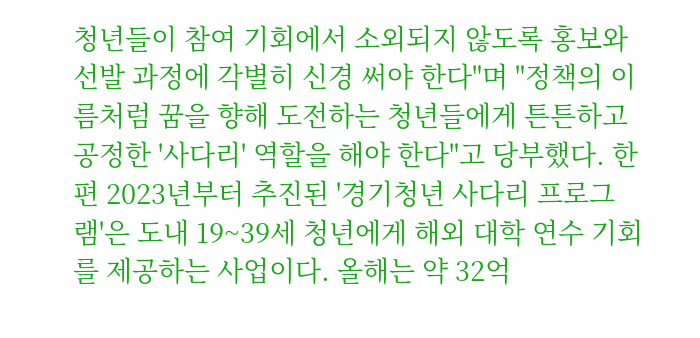청년들이 참여 기회에서 소외되지 않도록 홍보와 선발 과정에 각별히 신경 써야 한다"며 "정책의 이름처럼 꿈을 향해 도전하는 청년들에게 튼튼하고 공정한 '사다리' 역할을 해야 한다"고 당부했다. 한편 2023년부터 추진된 '경기청년 사다리 프로그램'은 도내 19~39세 청년에게 해외 대학 연수 기회를 제공하는 사업이다. 올해는 약 32억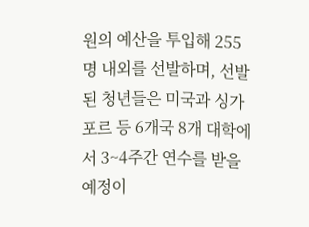원의 예산을 투입해 255명 내외를 선발하며, 선발된 청년들은 미국과 싱가포르 등 6개국 8개 대학에서 3~4주간 연수를 받을 예정이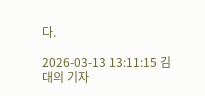다.

2026-03-13 13:11:15 김대의 기자